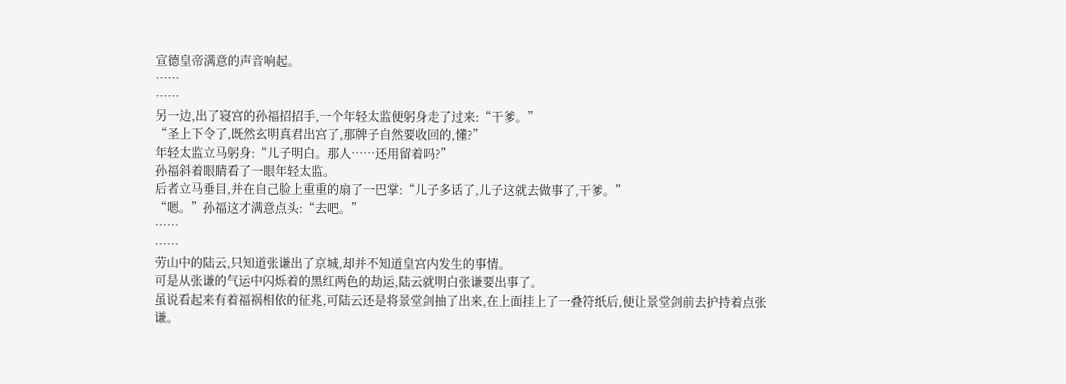宣德皇帝满意的声音响起。
……
……
另一边,出了寝宫的孙福招招手,一个年轻太监便躬身走了过来:“干爹。”
“圣上下令了,既然玄明真君出宫了,那牌子自然要收回的,懂?”
年轻太监立马躬身:“儿子明白。那人……还用留着吗?”
孙福斜着眼睛看了一眼年轻太监。
后者立马垂目,并在自己脸上重重的扇了一巴掌:“儿子多话了,儿子这就去做事了,干爹。”
“嗯。”孙福这才满意点头:“去吧。”
……
……
劳山中的陆云,只知道张谦出了京城,却并不知道皇宫内发生的事情。
可是从张谦的气运中闪烁着的黑红两色的劫运,陆云就明白张谦要出事了。
虽说看起来有着福祸相依的征兆,可陆云还是将景堂剑抽了出来,在上面挂上了一叠符纸后,便让景堂剑前去护持着点张谦。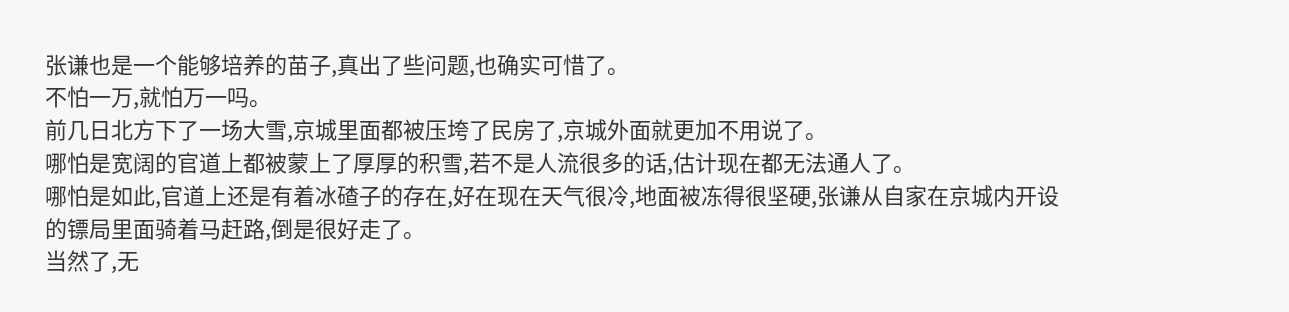张谦也是一个能够培养的苗子,真出了些问题,也确实可惜了。
不怕一万,就怕万一吗。
前几日北方下了一场大雪,京城里面都被压垮了民房了,京城外面就更加不用说了。
哪怕是宽阔的官道上都被蒙上了厚厚的积雪,若不是人流很多的话,估计现在都无法通人了。
哪怕是如此,官道上还是有着冰碴子的存在,好在现在天气很冷,地面被冻得很坚硬,张谦从自家在京城内开设的镖局里面骑着马赶路,倒是很好走了。
当然了,无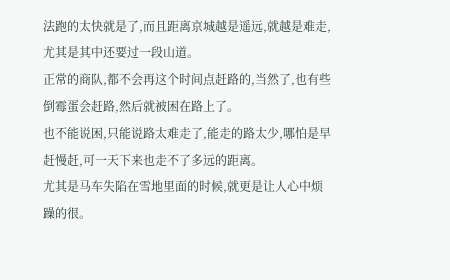法跑的太快就是了,而且距离京城越是遥远,就越是难走,尤其是其中还要过一段山道。
正常的商队,都不会再这个时间点赶路的,当然了,也有些倒霉蛋会赶路,然后就被困在路上了。
也不能说困,只能说路太难走了,能走的路太少,哪怕是早赶慢赶,可一天下来也走不了多远的距离。
尤其是马车失陷在雪地里面的时候,就更是让人心中烦躁的很。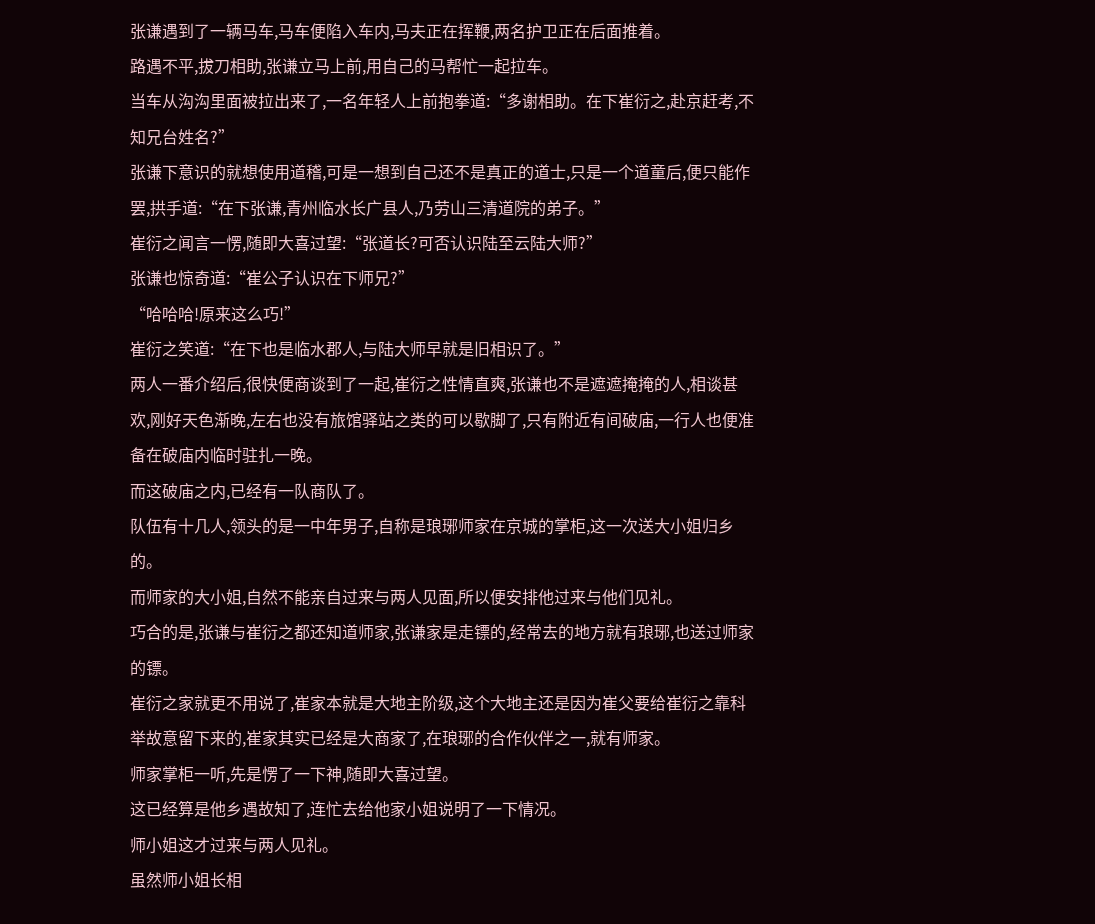张谦遇到了一辆马车,马车便陷入车内,马夫正在挥鞭,两名护卫正在后面推着。
路遇不平,拔刀相助,张谦立马上前,用自己的马帮忙一起拉车。
当车从沟沟里面被拉出来了,一名年轻人上前抱拳道:“多谢相助。在下崔衍之,赴京赶考,不知兄台姓名?”
张谦下意识的就想使用道稽,可是一想到自己还不是真正的道士,只是一个道童后,便只能作罢,拱手道:“在下张谦,青州临水长广县人,乃劳山三清道院的弟子。”
崔衍之闻言一愣,随即大喜过望:“张道长?可否认识陆至云陆大师?”
张谦也惊奇道:“崔公子认识在下师兄?”
“哈哈哈!原来这么巧!”
崔衍之笑道:“在下也是临水郡人,与陆大师早就是旧相识了。”
两人一番介绍后,很快便商谈到了一起,崔衍之性情直爽,张谦也不是遮遮掩掩的人,相谈甚欢,刚好天色渐晚,左右也没有旅馆驿站之类的可以歇脚了,只有附近有间破庙,一行人也便准备在破庙内临时驻扎一晚。
而这破庙之内,已经有一队商队了。
队伍有十几人,领头的是一中年男子,自称是琅琊师家在京城的掌柜,这一次送大小姐归乡的。
而师家的大小姐,自然不能亲自过来与两人见面,所以便安排他过来与他们见礼。
巧合的是,张谦与崔衍之都还知道师家,张谦家是走镖的,经常去的地方就有琅琊,也送过师家的镖。
崔衍之家就更不用说了,崔家本就是大地主阶级,这个大地主还是因为崔父要给崔衍之靠科举故意留下来的,崔家其实已经是大商家了,在琅琊的合作伙伴之一,就有师家。
师家掌柜一听,先是愣了一下神,随即大喜过望。
这已经算是他乡遇故知了,连忙去给他家小姐说明了一下情况。
师小姐这才过来与两人见礼。
虽然师小姐长相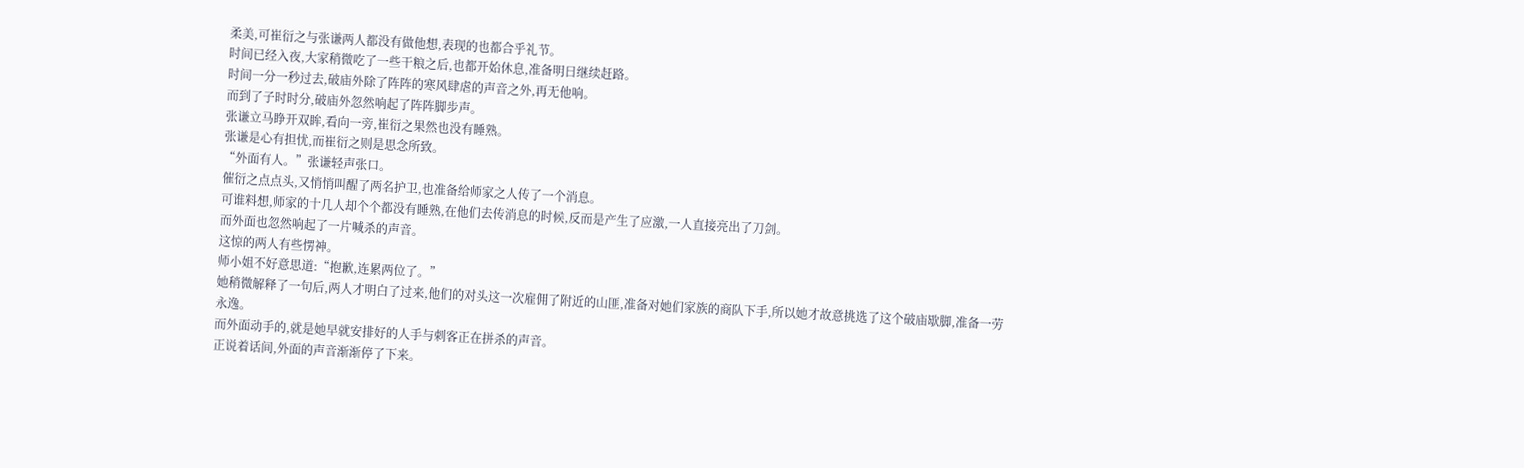柔美,可崔衍之与张谦两人都没有做他想,表现的也都合乎礼节。
时间已经入夜,大家稍微吃了一些干粮之后,也都开始休息,准备明日继续赶路。
时间一分一秒过去,破庙外除了阵阵的寒风肆虐的声音之外,再无他响。
而到了子时时分,破庙外忽然响起了阵阵脚步声。
张谦立马睁开双眸,看向一旁,崔衍之果然也没有睡熟。
张谦是心有担忧,而崔衍之则是思念所致。
“外面有人。”张谦轻声张口。
催衍之点点头,又悄悄叫醒了两名护卫,也准备给师家之人传了一个消息。
可谁料想,师家的十几人却个个都没有睡熟,在他们去传消息的时候,反而是产生了应激,一人直接亮出了刀剑。
而外面也忽然响起了一片喊杀的声音。
这惊的两人有些愣神。
师小姐不好意思道:“抱歉,连累两位了。”
她稍微解释了一句后,两人才明白了过来,他们的对头这一次雇佣了附近的山匪,准备对她们家族的商队下手,所以她才故意挑选了这个破庙歇脚,准备一劳永逸。
而外面动手的,就是她早就安排好的人手与刺客正在拼杀的声音。
正说着话间,外面的声音渐渐停了下来。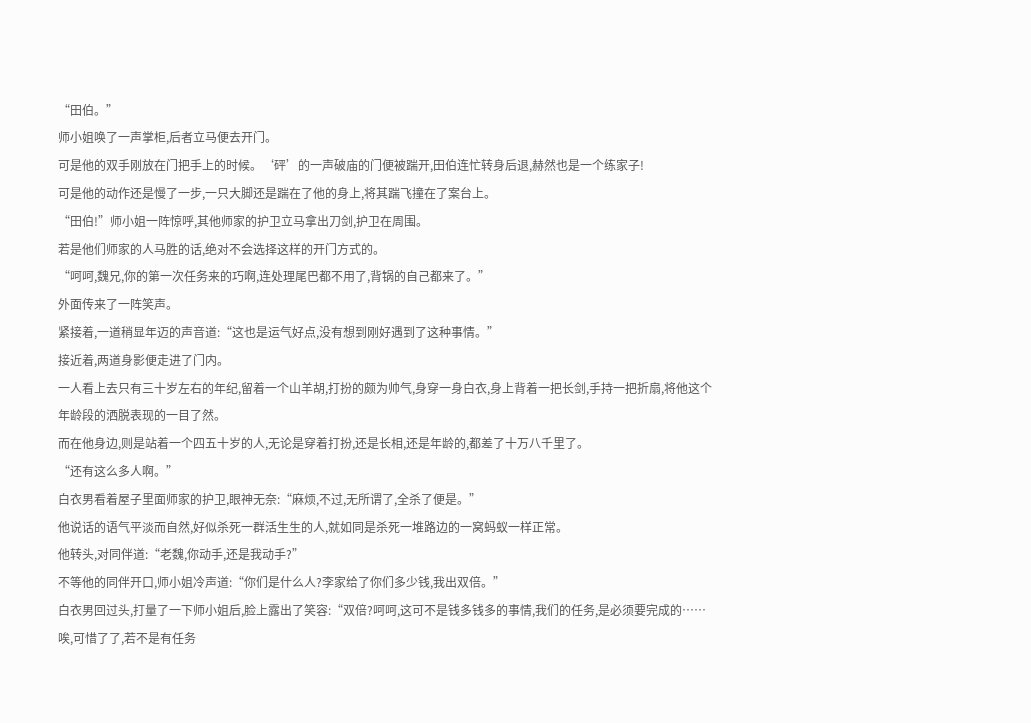“田伯。”
师小姐唤了一声掌柜,后者立马便去开门。
可是他的双手刚放在门把手上的时候。‘砰’的一声破庙的门便被踹开,田伯连忙转身后退,赫然也是一个练家子!
可是他的动作还是慢了一步,一只大脚还是踹在了他的身上,将其踹飞撞在了案台上。
“田伯!”师小姐一阵惊呼,其他师家的护卫立马拿出刀剑,护卫在周围。
若是他们师家的人马胜的话,绝对不会选择这样的开门方式的。
“呵呵,魏兄,你的第一次任务来的巧啊,连处理尾巴都不用了,背锅的自己都来了。”
外面传来了一阵笑声。
紧接着,一道稍显年迈的声音道:“这也是运气好点,没有想到刚好遇到了这种事情。”
接近着,两道身影便走进了门内。
一人看上去只有三十岁左右的年纪,留着一个山羊胡,打扮的颇为帅气,身穿一身白衣,身上背着一把长剑,手持一把折扇,将他这个年龄段的洒脱表现的一目了然。
而在他身边,则是站着一个四五十岁的人,无论是穿着打扮,还是长相,还是年龄的,都差了十万八千里了。
“还有这么多人啊。”
白衣男看着屋子里面师家的护卫,眼神无奈:“麻烦,不过,无所谓了,全杀了便是。”
他说话的语气平淡而自然,好似杀死一群活生生的人,就如同是杀死一堆路边的一窝蚂蚁一样正常。
他转头,对同伴道:“老魏,你动手,还是我动手?”
不等他的同伴开口,师小姐冷声道:“你们是什么人?李家给了你们多少钱,我出双倍。”
白衣男回过头,打量了一下师小姐后,脸上露出了笑容:“双倍?呵呵,这可不是钱多钱多的事情,我们的任务,是必须要完成的……唉,可惜了了,若不是有任务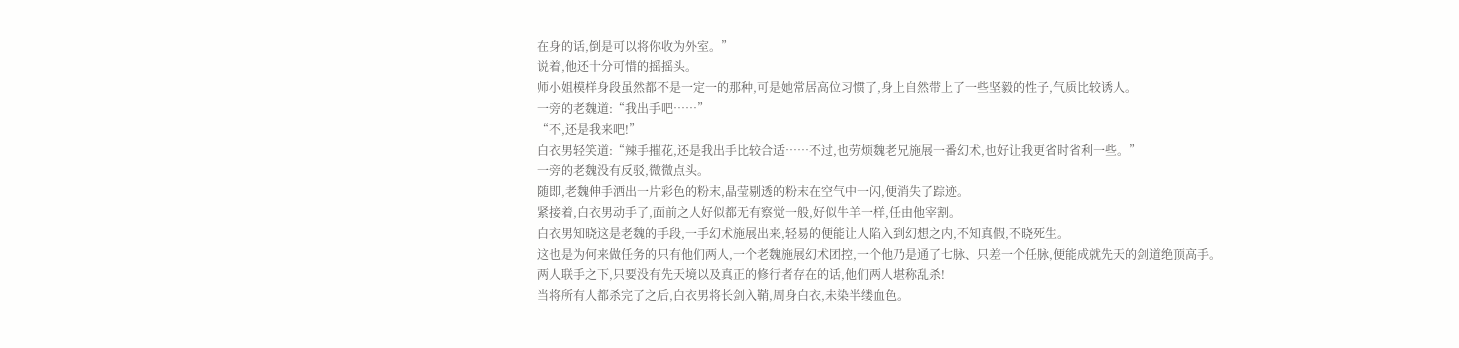在身的话,倒是可以将你收为外室。”
说着,他还十分可惜的摇摇头。
师小姐模样身段虽然都不是一定一的那种,可是她常居高位习惯了,身上自然带上了一些坚毅的性子,气质比较诱人。
一旁的老魏道:“我出手吧……”
“不,还是我来吧!”
白衣男轻笑道:“辣手摧花,还是我出手比较合适……不过,也劳烦魏老兄施展一番幻术,也好让我更省时省利一些。”
一旁的老魏没有反驳,微微点头。
随即,老魏伸手洒出一片彩色的粉末,晶莹剔透的粉末在空气中一闪,便消失了踪迹。
紧接着,白衣男动手了,面前之人好似都无有察觉一般,好似牛羊一样,任由他宰割。
白衣男知晓这是老魏的手段,一手幻术施展出来,轻易的便能让人陷入到幻想之内,不知真假,不晓死生。
这也是为何来做任务的只有他们两人,一个老魏施展幻术团控,一个他乃是通了七脉、只差一个任脉,便能成就先天的剑道绝顶高手。
两人联手之下,只要没有先天境以及真正的修行者存在的话,他们两人堪称乱杀!
当将所有人都杀完了之后,白衣男将长剑入鞘,周身白衣,未染半缕血色。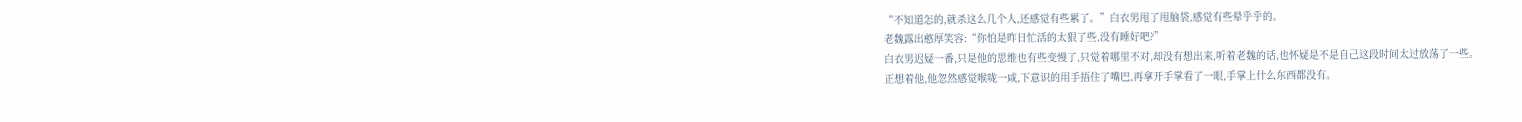“不知道怎的,就杀这么几个人,还感觉有些累了。”白衣男甩了甩脑袋,感觉有些晕乎乎的。
老魏露出憨厚笑容:“你怕是昨日忙活的太狠了些,没有睡好吧?”
白衣男迟疑一番,只是他的思维也有些变慢了,只觉着哪里不对,却没有想出来,听着老魏的话,也怀疑是不是自己这段时间太过放荡了一些。
正想着他,他忽然感觉喉咙一咸,下意识的用手捂住了嘴巴,再拿开手掌看了一眼,手掌上什么东西都没有。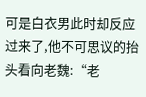可是白衣男此时却反应过来了,他不可思议的抬头看向老魏:“老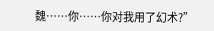魏……你……你对我用了幻术?”